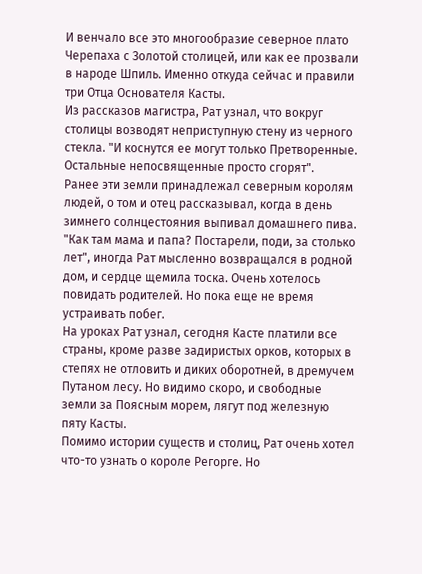И венчало все это многообразие северное плато Черепаха с Золотой столицей, или как ее прозвали в народе Шпиль. Именно откуда сейчас и правили три Отца Основателя Касты.
Из рассказов магистра, Рат узнал, что вокруг столицы возводят неприступную стену из черного стекла. "И коснутся ее могут только Претворенные. Остальные непосвященные просто сгорят".
Ранее эти земли принадлежал северным королям людей, о том и отец рассказывал, когда в день зимнего солнцестояния выпивал домашнего пива.
"Как там мама и папа? Постарели, поди, за столько лет", иногда Рат мысленно возвращался в родной дом, и сердце щемила тоска. Очень хотелось повидать родителей. Но пока еще не время устраивать побег.
На уроках Рат узнал, сегодня Касте платили все страны, кроме разве задиристых орков, которых в степях не отловить и диких оборотней, в дремучем Путаном лесу. Но видимо скоро, и свободные земли за Поясным морем, лягут под железную пяту Касты.
Помимо истории существ и столиц, Рат очень хотел что-то узнать о короле Регорге. Но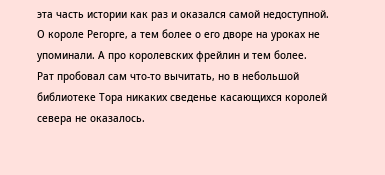эта часть истории как раз и оказался самой недоступной. О короле Регорге, а тем более о его дворе на уроках не упоминали. А про королевских фрейлин и тем более.
Рат пробовал сам что-то вычитать, но в небольшой библиотеке Тора никаких сведенье касающихся королей севера не оказалось.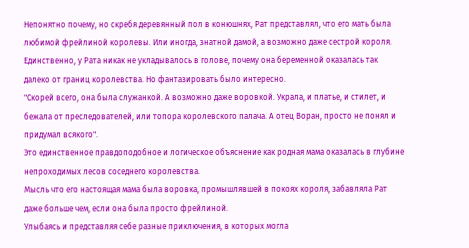Непонятно почему, но скребя деревянный пол в конюшнях, Рат представлял, что его мать была любимой фрейлиной королевы. Или иногда, знатной дамой, а возможно даже сестрой короля.
Единственно, у Рата никак не укладывалось в голове, почему она беременной оказалась так далеко от границ королевства. Но фантазировать было интересно.
"Скорей всего, она была служанкой. А возможно даже воровкой. Украла, и платье, и стилет, и бежала от преследователей, или топора королевского палача. А отец Воран, просто не понял и придумал всякого".
Это единственное правдоподобное и логическое объяснение как родная мама оказалась в глубине непроходимых лесов соседнего королевства.
Мысль что его настоящая мама была воровка, промышлявшей в покоях короля, забавляла Рат даже больше чем, если она была просто фрейлиной.
Улыбаясь и представляя себе разные приключения, в которых могла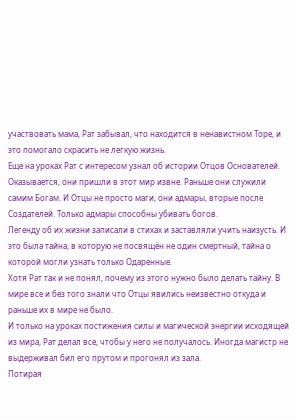участвовать мама, Рат забывал, что находится в ненавистном Торе, и это помогало скрасить не легкую жизнь.
Еще на уроках Рат с интересом узнал об истории Отцов Основателей.
Оказывается, они пришли в этот мир извне. Раньше они служили самим Богам. И Отцы не просто маги, они адмары, вторые после Создателей. Только адмары способны убивать богов.
Легенду об их жизни записали в стихах и заставляли учить наизусть. И это была тайна, в которую не посвящён не один смертный, тайна о которой могли узнать только Одаренные.
Хотя Рат так и не понял, почему из этого нужно было делать тайну. В мире все и без того знали что Отцы явились неизвестно откуда и раньше их в мире не было.
И только на уроках постижения силы и магической энергии исходящей из мира, Рат делал все, чтобы у него не получалось. Иногда магистр не выдерживал бил его прутом и прогонял из зала.
Потирая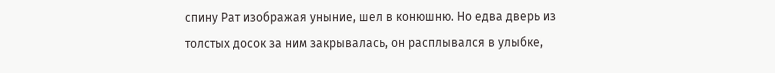спину Рат изображая уныние, шел в конюшню. Но едва дверь из толстых досок за ним закрывалась, он расплывался в улыбке,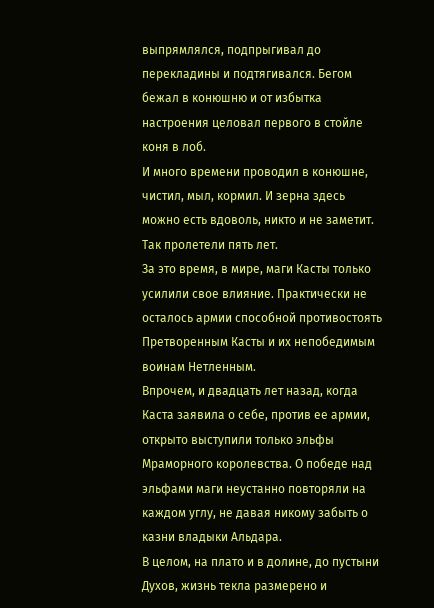выпрямлялся, подпрыгивал до перекладины и подтягивался. Бегом бежал в конюшню и от избытка настроения целовал первого в стойле коня в лоб.
И много времени проводил в конюшне, чистил, мыл, кормил. И зерна здесь можно есть вдоволь, никто и не заметит.
Так пролетели пять лет.
За это время, в мире, маги Касты только усилили свое влияние. Практически не осталось армии способной противостоять Претворенным Касты и их непобедимым воинам Нетленным.
Впрочем, и двадцать лет назад, когда Каста заявила о себе, против ее армии, открыто выступили только эльфы Мраморного королевства. О победе над эльфами маги неустанно повторяли на каждом углу, не давая никому забыть о казни владыки Альдара.
В целом, на плато и в долине, до пустыни Духов, жизнь текла размерено и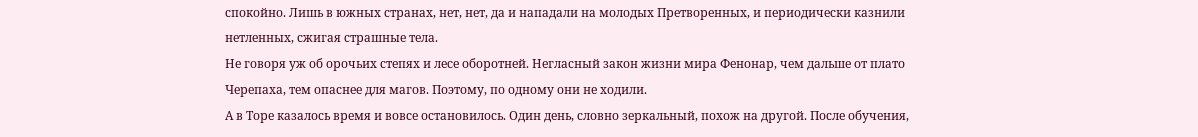спокойно. Лишь в южных странах, нет, нет, да и нападали на молодых Претворенных, и периодически казнили нетленных, сжигая страшные тела.
Не говоря уж об орочьих степях и лесе оборотней. Негласный закон жизни мира Фенонар, чем дальше от плато Черепаха, тем опаснее для магов. Поэтому, по одному они не ходили.
А в Торе казалось время и вовсе остановилось. Один день, словно зеркальный, похож на другой. После обучения,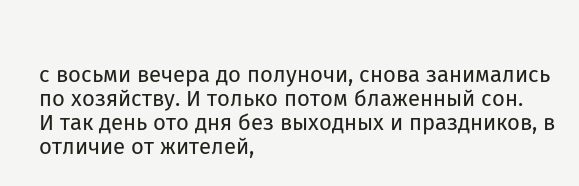с восьми вечера до полуночи, снова занимались по хозяйству. И только потом блаженный сон.
И так день ото дня без выходных и праздников, в отличие от жителей,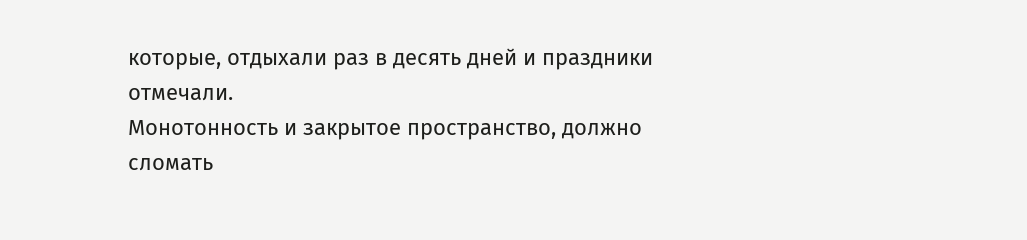которые, отдыхали раз в десять дней и праздники отмечали.
Монотонность и закрытое пространство, должно сломать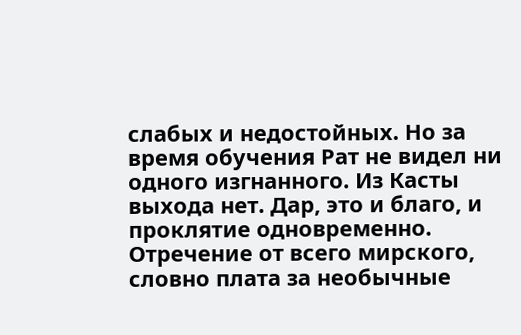слабых и недостойных. Но за время обучения Рат не видел ни одного изгнанного. Из Касты выхода нет. Дар, это и благо, и проклятие одновременно.
Отречение от всего мирского, словно плата за необычные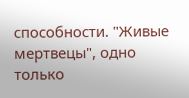способности. "Живые мертвецы", одно только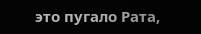это пугало Рата,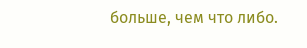больше, чем что либо.